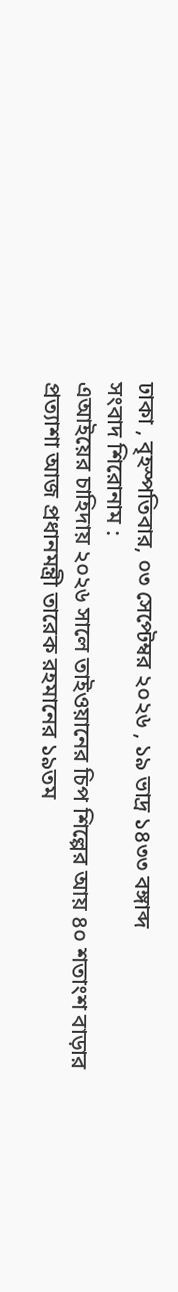ঢাকা , বৃহস্পতিবার, ০৩ সেপ্টেম্বর ২০২৬ , ১৯ ভাদ্র ১৪৩৩ বঙ্গাব্দ
সংবাদ শিরোনাম :
এআইয়ের চাহিদায় ২০২৬ সালে তাইওয়ানের চিপ শিল্পের আয় ৪০ শতাংশ বাড়ার প্রত্যাশা আজ প্রধানমন্ত্রী তারেক রহমানের ১৯তম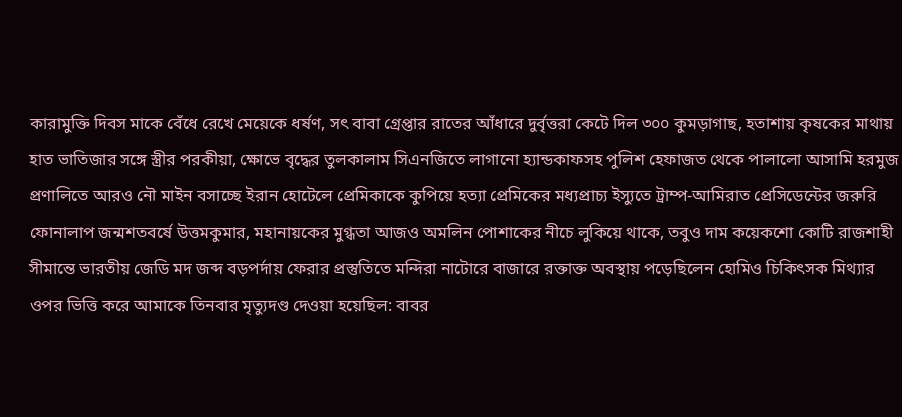কারামুক্তি দিবস মাকে বেঁধে রেখে মেয়েকে ধর্ষণ, সৎ বাবা গ্রেপ্তার রাতের আঁধারে দুর্বৃত্তরা কেটে দিল ৩০০ কুমড়াগাছ, হতাশায় কৃষকের মাথায় হাত ভাতিজার সঙ্গে স্ত্রীর পরকীয়া, ক্ষোভে বৃদ্ধের তুলকালাম সিএনজিতে লাগানো হ্যান্ডকাফসহ পুলিশ হেফাজত থেকে পালালো আসামি হরমুজ প্রণালিতে আরও নৌ মাইন বসাচ্ছে ইরান হোটেলে প্রেমিকাকে কুপিয়ে হত্যা প্রেমিকের মধ্যপ্রাচ্য ইস্যুতে ট্রাম্প-আমিরাত প্রেসিডেন্টের জরুরি ফোনালাপ জন্মশতবর্ষে উত্তমকুমার, মহানায়কের মুগ্ধতা আজও অমলিন পোশাকের নীচে লুকিয়ে থাকে, তবুও দাম কয়েকশো কোটি রাজশাহী সীমান্তে ভারতীয় জেডি মদ জব্দ বড়পর্দায় ফেরার প্রস্তুতিতে মন্দিরা নাটোরে বাজারে রক্তাক্ত অবস্থায় পড়েছিলেন হোমিও চিকিৎসক মিথ্যার ওপর ভিত্তি করে আমাকে তিনবার মৃত্যুদণ্ড দেওয়া হয়েছিল: বাবর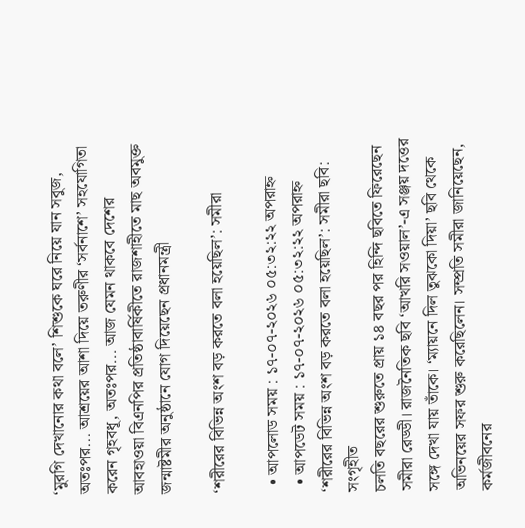‘মুরগি দেখানোর কথা বলে’ শিশুকে ঘরে নিয়ে যান সবুজ, অতঃপর... আশ্রয়ের আশা দিয়ে তরুণীর ‘সর্বনাশে’ সহযোগিতা করেন গৃহবধূ, অতঃপর... আজ যেমন থাকবে দেশের আবহাওয়া বিএনপির প্রতিষ্ঠাবার্ষিকীতে রাজশাহীতে মাছ অবমুক্ত জন্মাষ্টমীর অনুষ্ঠানে যোগ দিয়েছেন প্রধানমন্ত্রী

‘শরীরের বিভিন্ন অংশ বড় করতে বলা হয়েছিল’: সমীরা

  • আপলোড সময় : ১৭-০৭-২০২৬ ০৫:৩২:২২ অপরাহ্ন
  • আপডেট সময় : ১৭-০৭-২০২৬ ০৫:৩২:২২ অপরাহ্ন
‘শরীরের বিভিন্ন অংশ বড় করতে বলা হয়েছিল’: সমীরা ছবি: সংগৃহীত
চলতি বছরের শুরুতে প্রায় ১৪ বছর পর হিন্দি ছবিতে ফিরেছেন সমীরা রেড্ডী। রাজনৈতিক ছবি ‘আখরি সওয়াল’-এ সঞ্জয় দত্তের সঙ্গে দেখা যায় তাঁকে। ‘ম্যায়নে দিল তুঝকো দিয়া’ ছবি থেকে অভিনয়ের সফর শুরু করেছিলেন। সম্প্রতি সমীরা জানিয়েছেন, কর্মজীবনের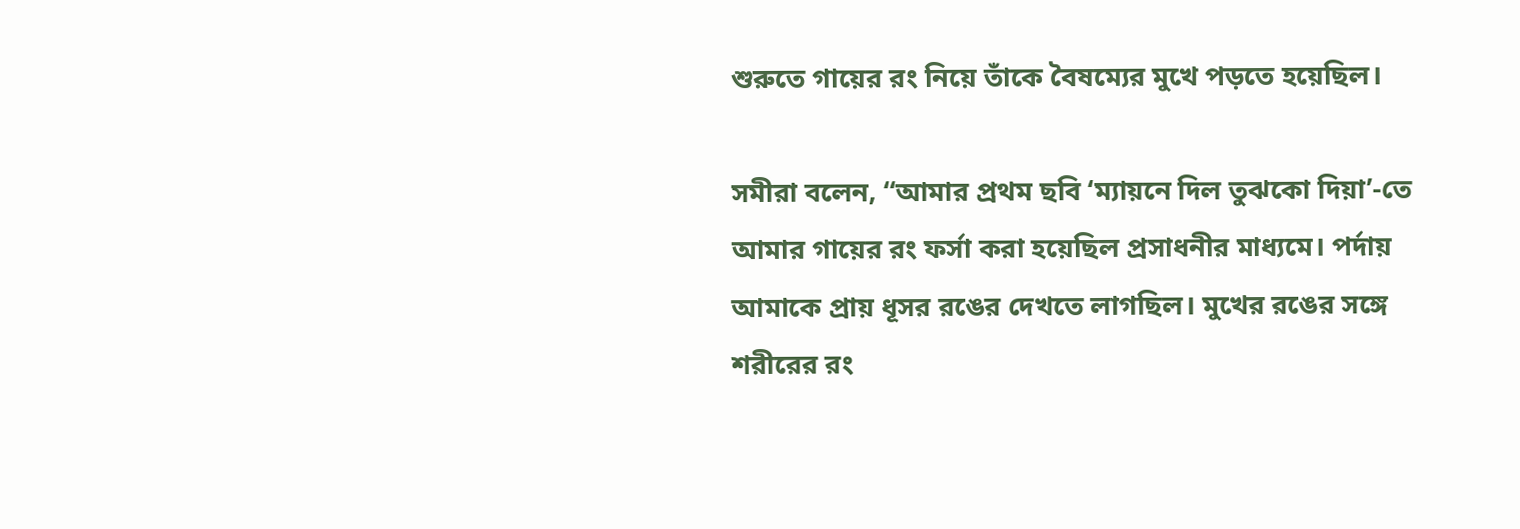শুরুতে গায়ের রং নিয়ে তাঁকে বৈষম্যের মুখে পড়তে হয়েছিল।

সমীরা বলেন, “আমার প্রথম ছবি ‘ম্যায়নে দিল তুঝকো দিয়া’-তে আমার গায়ের রং ফর্সা করা হয়েছিল প্রসাধনীর মাধ্যমে। পর্দায় আমাকে প্রায় ধূসর রঙের দেখতে লাগছিল। মুখের রঙের সঙ্গে শরীরের রং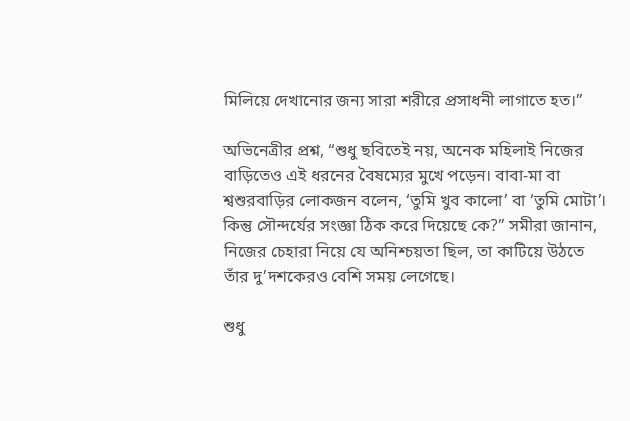মিলিয়ে দেখানোর জন্য সারা শরীরে প্রসাধনী লাগাতে হত।”

অভিনেত্রীর প্রশ্ন, “শুধু ছবিতেই নয়, অনেক মহিলাই নিজের বাড়িতেও এই ধরনের বৈষম্যের মুখে পড়েন। বাবা-মা বা শ্বশুরবাড়ির লোকজন বলেন, ‘তুমি খুব কালো’ বা ‘তুমি মোটা’। কিন্তু সৌন্দর্যের সংজ্ঞা ঠিক করে দিয়েছে কে?” সমীরা জানান, নিজের চেহারা নিয়ে যে অনিশ্চয়তা ছিল, তা কাটিয়ে উঠতে তাঁর দু’দশকেরও বেশি সময় লেগেছে।

শুধু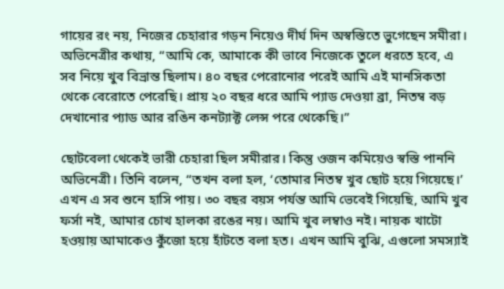গায়ের রং নয়, নিজের চেহারার গড়ন নিয়েও দীর্ঘ দিন অস্বস্তিতে ভুগেছেন সমীরা। অভিনেত্রীর কথায়, “আমি কে, আমাকে কী ভাবে নিজেকে তুলে ধরতে হবে, এ সব নিয়ে খুব বিভ্রান্ত ছিলাম। ৪০ বছর পেরোনোর পরেই আমি এই মানসিকতা থেকে বেরোতে পেরেছি। প্রায় ২০ বছর ধরে আমি প্যাড দেওয়া ব্রা, নিতম্ব বড় দেখানোর প্যাড আর রঙিন কনট্যাক্ট লেন্স পরে থেকেছি।”

ছোটবেলা থেকেই ভারী চেহারা ছিল সমীরার। কিন্তু ওজন কমিয়েও স্বস্তি পাননি অভিনেত্রী। তিনি বলেন, “তখন বলা হল, ‘তোমার নিতম্ব খুব ছোট হয়ে গিয়েছে।’ এখন এ সব শুনে হাসি পায়। ৩০ বছর বয়স পর্যন্ত আমি ভেবেই গিয়েছি, আমি খুব ফর্সা নই, আমার চোখ হালকা রঙের নয়। আমি খুব লম্বাও নই। নায়ক খাটো হওয়ায় আমাকেও কুঁজো হয়ে হাঁটতে বলা হত। এখন আমি বুঝি, এগুলো সমস্যাই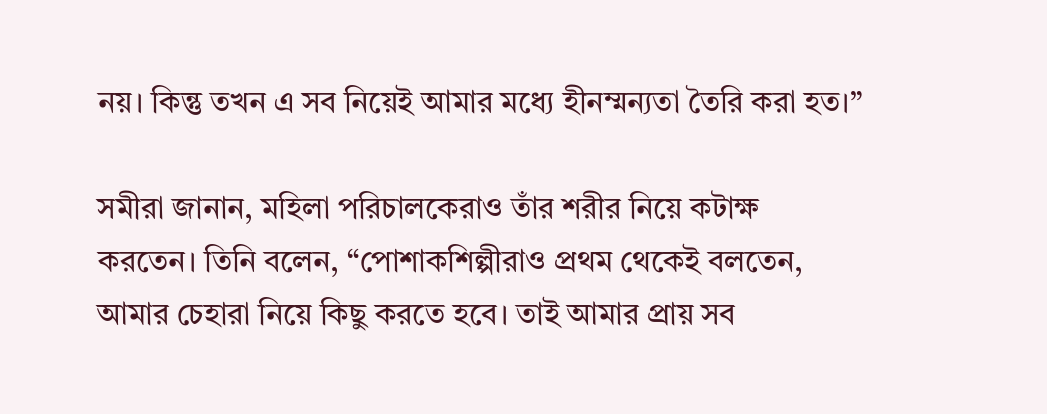নয়। কিন্তু তখন এ সব নিয়েই আমার মধ্যে হীনম্মন্যতা তৈরি করা হত।”

সমীরা জানান, মহিলা পরিচালকেরাও তাঁর শরীর নিয়ে কটাক্ষ করতেন। তিনি বলেন, “পোশাকশিল্পীরাও প্রথম থেকেই বলতেন, আমার চেহারা নিয়ে কিছু করতে হবে। তাই আমার প্রায় সব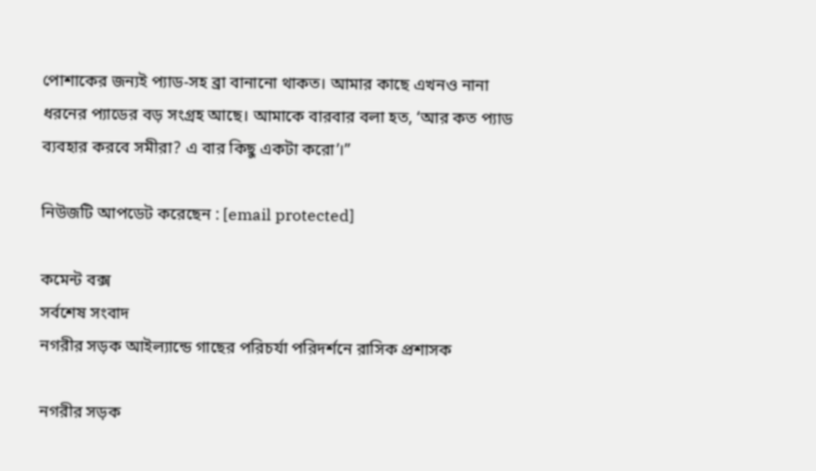পোশাকের জন্যই প্যাড-সহ ব্রা বানানো থাকত। আমার কাছে এখনও নানা ধরনের প্যাডের বড় সংগ্রহ আছে। আমাকে বারবার বলা হত, ‘আর কত প্যাড ব্যবহার করবে সমীরা? এ বার কিছু একটা করো’।”

নিউজটি আপডেট করেছেন : [email protected]

কমেন্ট বক্স
সর্বশেষ সংবাদ
নগরীর সড়ক আইল্যান্ডে গাছের পরিচর্যা পরিদর্শনে রাসিক প্রশাসক

নগরীর সড়ক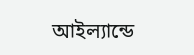আইল্যান্ডে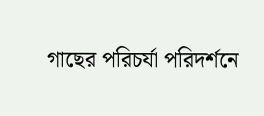গাছের পরিচর্যা পরিদর্শনে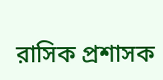রাসিক প্রশাসক